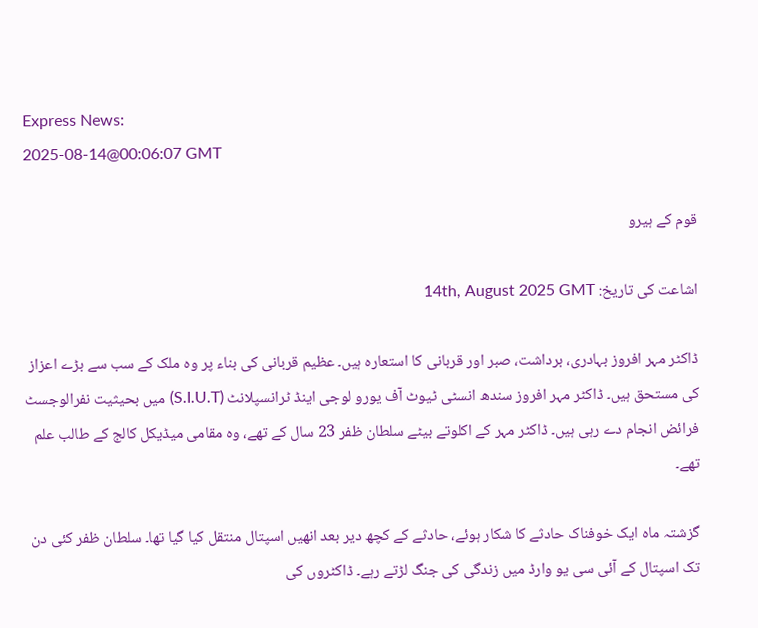Express News:
2025-08-14@00:06:07 GMT

قوم کے ہیرو

اشاعت کی تاریخ: 14th, August 2025 GMT

ڈاکٹر مہر افروز بہادری، برداشت، صبر اور قربانی کا استعارہ ہیں۔ عظیم قربانی کی بناء پر وہ ملک کے سب سے بڑے اعزاز کی مستحق ہیں۔ ڈاکٹر مہر افروز سندھ انسٹی ٹیوٹ آف یورو لوجی اینڈ ٹرانسپلانٹ (S.I.U.T) میں بحیثیت نفرالوجسٹ فرائض انجام دے رہی ہیں۔ ڈاکٹر مہر کے اکلوتے بیٹے سلطان ظفر 23 سال کے تھے، وہ مقامی میڈیکل کالج کے طالب علم تھے۔

گزشتہ ماہ ایک خوفناک حادثے کا شکار ہوئے، حادثے کے کچھ دیر بعد انھیں اسپتال منتقل کیا گیا تھا۔ سلطان ظفر کئی دن تک اسپتال کے آئی سی یو وارڈ میں زندگی کی جنگ لڑتے رہے۔ ڈاکٹروں کی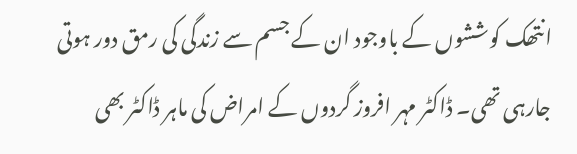انتھک کوششوں کے باوجود ان کے جسم سے زندگی کی رمق دور ہوتی جارہی تھی۔ ڈاکٹر مہر افروز گردوں کے امراض کی ماہر ڈاکٹر بھی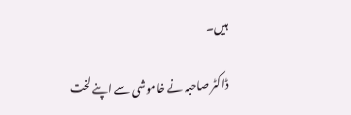ہیں۔

ڈاکٹر صاحبہ نے خاموشی سے اپنے لخت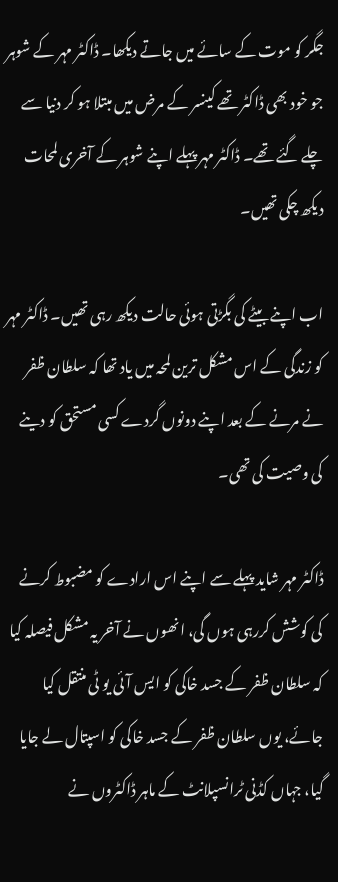جگر کو موت کے سائے میں جاتے دیکھا۔ ڈاکٹر مہر کے شوہر جو خود بھی ڈاکٹر تھے کینسر کے مرض میں مبتلا ہو کر دنیا سے چلے گئے تھے۔ ڈاکٹر مہر پہلے اپنے شوہر کے آخری لمحات دیکھ چکی تھیں۔

اب اپنے بیٹے کی بگڑتی ہوئی حالت دیکھ رہی تھیں۔ ڈاکٹر مہر کو زندگی کے اس مشکل ترین لمحہ میں یاد تھا کہ سلطان ظفر نے مرنے کے بعد اپنے دونوں گردے کسی مستحق کو دینے کی وصیت کی تھی۔

ڈاکٹر مہر شاید پہلے سے اپنے اس ارادے کو مضبوط کرنے کی کوشش کررہی ہوں گی، انھوں نے آخر یہ مشکل فیصلہ کیا کہ سلطان ظفر کے جسد خاکی کو ایس آئی یو ٹی منتقل کیا جائے، یوں سلطان ظفر کے جسد خاکی کو اسپتال لے جایا گیا، جہاں کڈنی ٹرانسپلانٹ کے ماہر ڈاکٹروں نے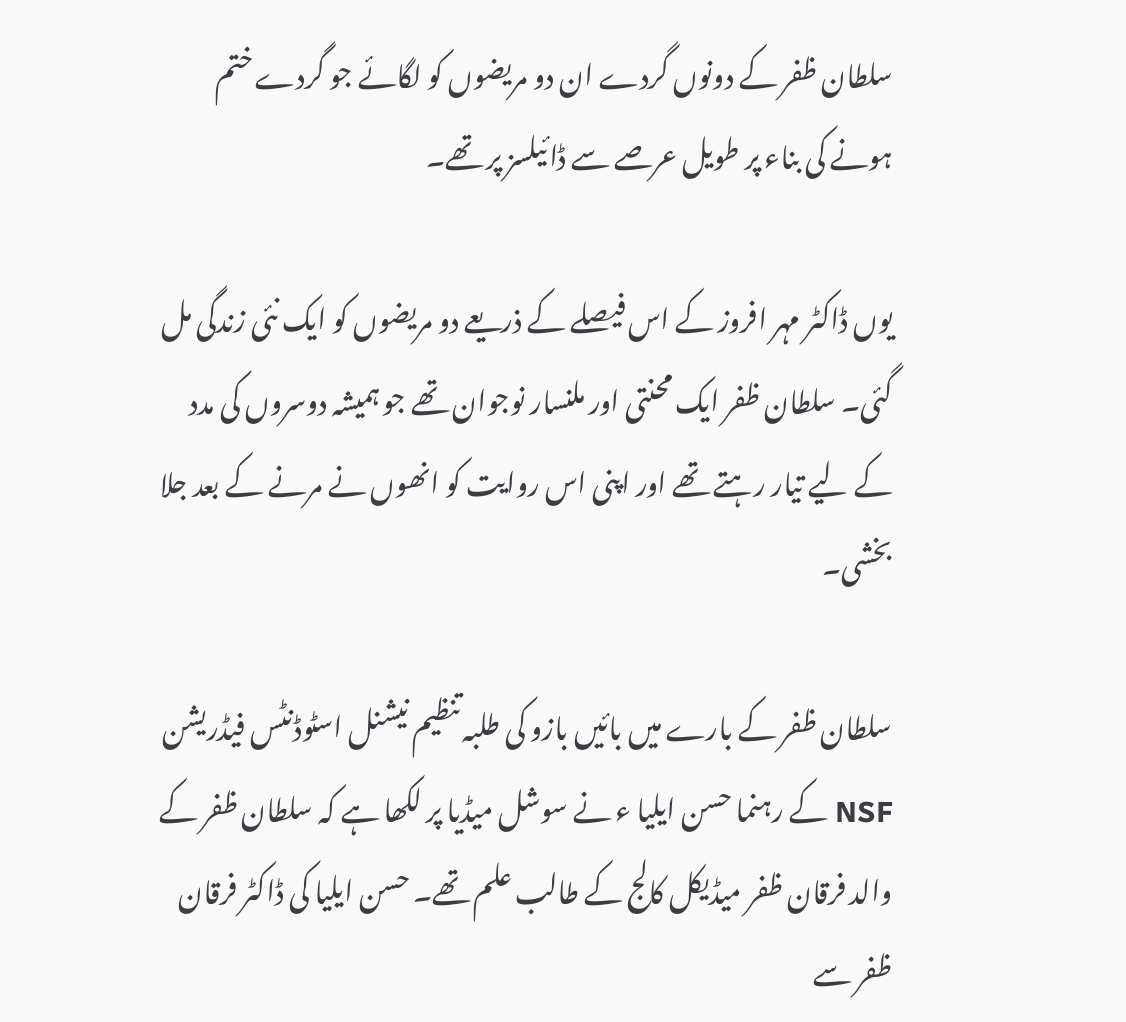سلطان ظفر کے دونوں گردے ان دو مریضوں کو لگائے جو گردے ختم ہونے کی بناء پر طویل عرصے سے ڈائیلسز پر تھے۔

یوں ڈاکٹر مہر افروز کے اس فیصلے کے ذریعے دو مریضوں کو ایک نئی زندگی مل گئی۔ سلطان ظفر ایک محنتی اور ملنسار نوجوان تھے جو ہمیشہ دوسروں کی مدد کے لیے تیار رہتے تھے اور اپنی اس روایت کو انھوں نے مرنے کے بعد جلا بخشی۔

سلطان ظفر کے بارے میں بائیں بازو کی طلبہ تنظیم نیشنل اسٹوڈنٹس فیڈریشن NSF کے رہنما حسن ایلیا ء نے سوشل میڈیا پر لکھا ہے کہ سلطان ظفر کے والد فرقان ظفر میڈیکل کالج کے طالب علم تھے۔ حسن ایلیا کی ڈاکٹر فرقان ظفر سے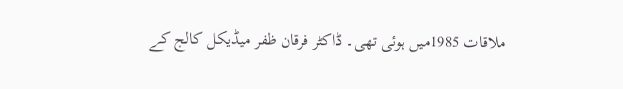ملاقات 1985میں ہوئی تھی۔ ڈاکٹر فرقان ظفر میڈیکل کالج کے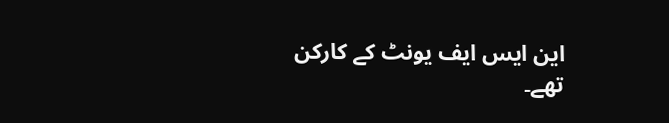این ایس ایف یونٹ کے کارکن تھے۔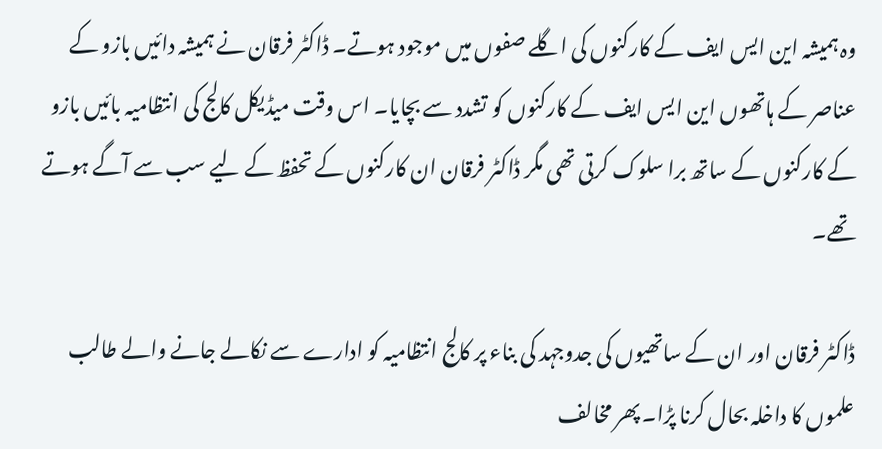وہ ہمیشہ این ایس ایف کے کارکنوں کی اگلے صفوں میں موجود ہوتے۔ ڈاکٹر فرقان نے ہمیشہ دائیں بازو کے عناصر کے ہاتھوں این ایس ایف کے کارکنوں کو تشدد سے بچایا۔ اس وقت میڈیکل کالج کی انتظامیہ بائیں بازو کے کارکنوں کے ساتھ برا سلوک کرتی تھی مگر ڈاکٹر فرقان ان کارکنوں کے تحفظ کے لیے سب سے آگے ہوتے تھے۔

ڈاکٹر فرقان اور ان کے ساتھیوں کی جدوجہد کی بناء پر کالج انتظامیہ کو ادارے سے نکالے جانے والے طالب علموں کا داخلہ بحال کرنا پڑا۔ پھر مخالف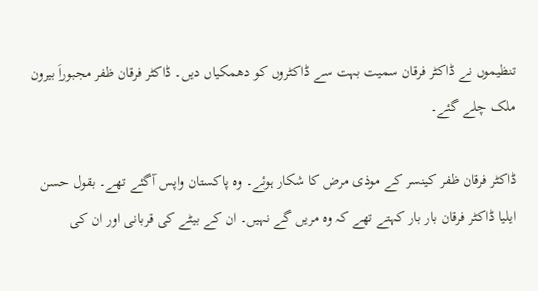تنظیموں نے ڈاکٹر فرقان سمیت بہت سے ڈاکٹروں کو دھمکیاں دیں۔ ڈاکٹر فرقان ظفر مجبوراَِ بیرون ملک چلے گئے۔

ڈاکٹر فرقان ظفر کینسر کے موذی مرض کا شکار ہوئے۔ وہ پاکستان واپس آگئے تھے۔ بقول حسن ایلیا ڈاکٹر فرقان بار بار کہتے تھے کہ وہ مریں گے نہیں۔ ان کے بیٹے کی قربانی اور ان کی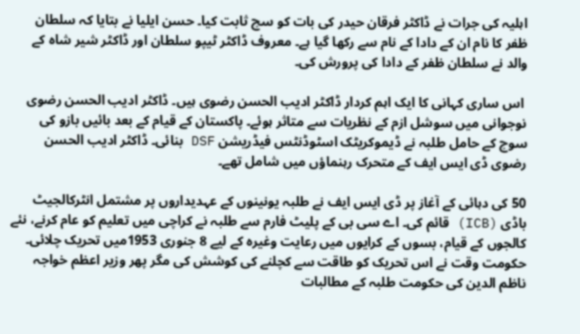اہلیہ کی جرات نے ڈاکٹر فرقان حیدر کی بات کو سچ ثابت کیا۔ حسن ایلیا نے بتایا کہ سلطان ظفر کا نام ان کے دادا کے نام سے رکھا گیا ہے۔ معروف ڈاکٹر ٹیپو سلطان اور ڈاکٹر شیر شاہ کے والد نے سلطان ظفر کے دادا کی پرورش کی۔

 اس ساری کہانی کا ایک اہم کردار ڈاکٹر ادیب الحسن رضوی ہیں۔ ڈاکٹر ادیب الحسن رضوی نوجوانی میں سوشل ازم کے نظریات سے متاثر ہوئے۔ پاکستان کے قیام کے بعد بائیں بازو کی سوچ کے حامل طلبہ نے ڈیموکریٹک اسٹوڈنٹس فیڈریشن DSF بنائی۔ ڈاکٹر ادیب الحسن رضوی ڈی ایس ایف کے متحرک رہنماؤں میں شامل تھے۔

50 کی دہائی کے آغاز پر ڈی ایس ایف نے طلبہ یونینوں کے عہدیداروں پر مشتمل انٹرکالجیٹ باڈی (ICB) قائم کی۔ اے سی بی کے پلیٹ فارم سے طلبہ نے کراچی میں تعلیم کو عام کرنے، نئے کالجوں کے قیام، بسوں کے کرایوں میں رعایت وغیرہ کے لیے 8 جنوری 1953میں تحریک چلائی۔ حکومت وقت نے اس تحریک کو طاقت سے کچلنے کی کوشش کی مگر پھر وزیر اعظم خواجہ ناظم الدین کی حکومت طلبہ کے مطالبات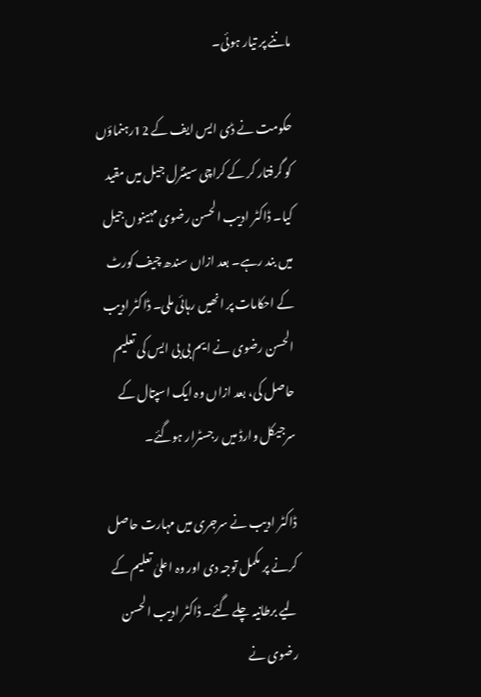ماننے پر تیار ہوئی۔

حکومت نے ڈی ایس ایف کے 12رہنماؤں کو گرفتار کر کے کراچی سینٹرل جیل میں مقید کیا۔ ڈاکٹر ادیب الحسن رضوی مہینوں جیل میں بند رہے۔ بعد ازاں سندھ چیف کورٹ کے احکامات پر انھیں رہائی ملی۔ ڈاکٹر ادیب الحسن رضوی نے ایم بی بی ایس کی تعلیم حاصل کی، بعد ازاں وہ ایک اسپتال کے سرجیکل وارڈ میں رجسٹرار ہوگئے۔

ڈاکٹر ادیب نے سرجری میں مہارت حاصل کرنے پر مکمل توجہ دی اور وہ اعلیٰ تعلیم کے لیے برطانیہ چلے گئے۔ ڈاکٹر ادیب الحسن رضوی نے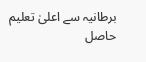برطانیہ سے اعلیٰ تعلیم حاصل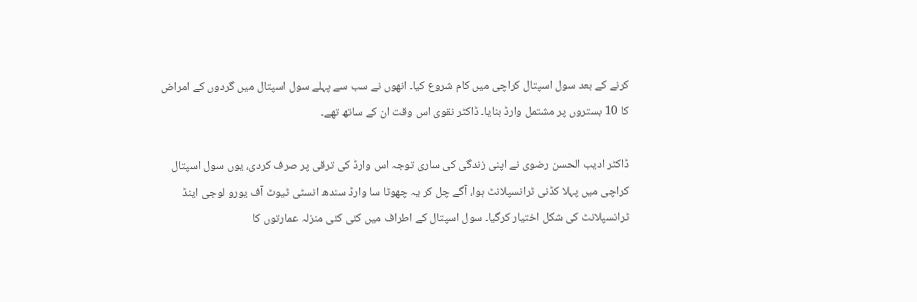کرنے کے بعد سول اسپتال کراچی میں کام شروع کیا۔ انھوں نے سب سے پہلے سول اسپتال میں گردوں کے امراض کا 10 بستروں پر مشتمل وارڈ بنایا۔ ڈاکٹر نقوی اس وقت ان کے ساتھ تھے۔

ڈاکٹر ادیب الحسن رضوی نے اپنی زندگی کی ساری توجہ اس وارڈ کی ترقی پر صرف کردی، یوں سول اسپتال کراچی میں پہلا کڈنی ٹرانسپلانٹ ہوا، آگے چل کر یہ چھوٹا سا وارڈ سندھ انسٹی ٹیوٹ آف یورو لوجی اینڈ ٹرانسپلانٹ کی شکل اختیار کرگیا۔ سول اسپتال کے اطراف میں کئی کئی منزلہ عمارتوں کا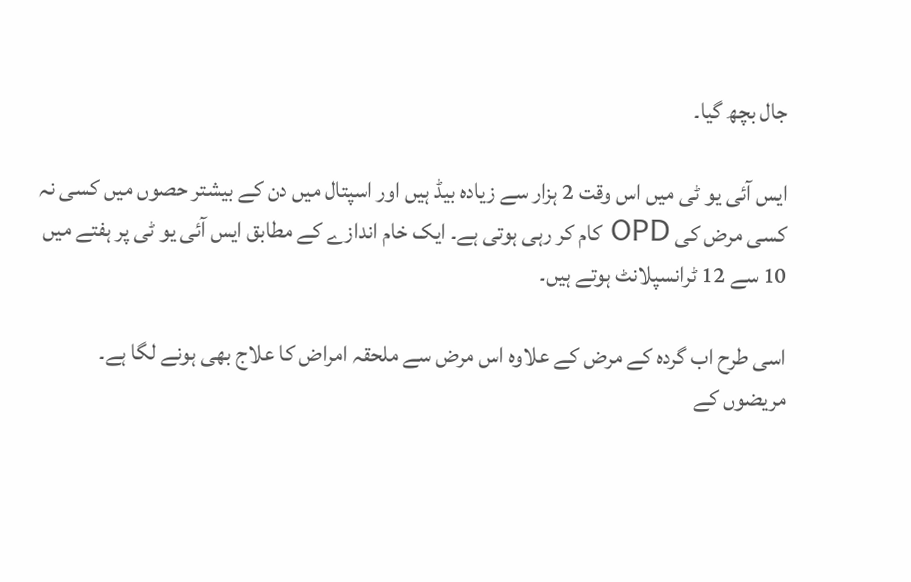جال بچھ گیا۔

ایس آئی یو ٹی میں اس وقت 2 ہزار سے زیادہ بیڈ ہیں اور اسپتال میں دن کے بیشتر حصوں میں کسی نہ کسی مرض کی OPD کام کر رہی ہوتی ہے۔ ایک خام اندازے کے مطابق ایس آئی یو ٹی پر ہفتے میں 10 سے 12 ٹرانسپلانٹ ہوتے ہیں۔

اسی طرح اب گردہ کے مرض کے علاوہ اس مرض سے ملحقہ امراض کا علاج بھی ہونے لگا ہے۔ مریضوں کے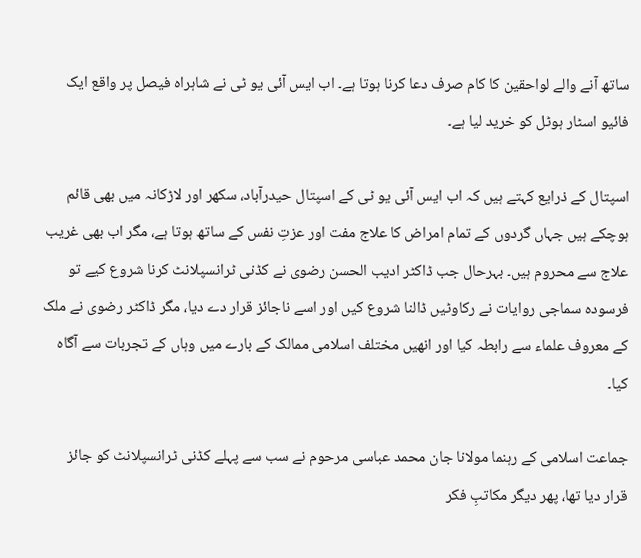ساتھ آنے والے لواحقین کا کام صرف دعا کرنا ہوتا ہے۔ اب ایس آئی یو ٹی نے شاہراہ فیصل پر واقع ایک فائیو اسٹار ہوٹل کو خرید لیا ہے۔

اسپتال کے ذرایع کہتے ہیں کہ اب ایس آئی یو ٹی کے اسپتال حیدرآباد، سکھر اور لاڑکانہ میں بھی قائم ہوچکے ہیں جہاں گردوں کے تمام امراض کا علاج مفت اور عزتِ نفس کے ساتھ ہوتا ہے، مگر اب بھی غریب علاج سے محروم ہیں۔ بہرحال جب ڈاکٹر ادیب الحسن رضوی نے کڈنی ٹرانسپلانٹ کرنا شروع کیے تو فرسودہ سماجی روایات نے رکاوٹیں ڈالنا شروع کیں اور اسے ناجائز قرار دے دیا، مگر ڈاکٹر رضوی نے ملک کے معروف علماء سے رابطہ کیا اور انھیں مختلف اسلامی ممالک کے بارے میں وہاں کے تجربات سے آگاہ کیا۔

جماعت اسلامی کے رہنما مولانا جان محمد عباسی مرحوم نے سب سے پہلے کڈنی ٹرانسپلانٹ کو جائز قرار دیا تھا، پھر دیگر مکاتبِ فکر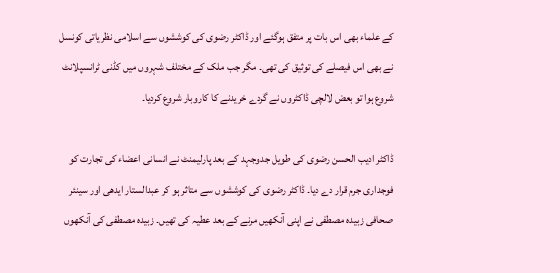کے علماء بھی اس بات پر متفق ہوگئے اور ڈاکٹر رضوی کی کوششوں سے اسلامی نظریاتی کونسل نے بھی اس فیصلے کی توثیق کی تھی۔ مگر جب ملک کے مختلف شہروں میں کڈنی ٹرانسپلانٹ شروع ہوا تو بعض لالچی ڈاکٹروں نے گردے خریدنے کا کاروبار شروع کردیا۔

ڈاکٹر ادیب الحسن رضوی کی طویل جدوجہد کے بعد پارلیمنٹ نے انسانی اعضاء کی تجارت کو فوجداری جرم قرار دے دیا۔ ڈاکٹر رضوی کی کوششوں سے متاثر ہو کر عبدالستار ایدھی اور سینئر صحافی زبیدہ مصطفی نے اپنی آنکھیں مرنے کے بعد عطیہ کی تھیں۔ زبیدہ مصطفی کی آنکھوں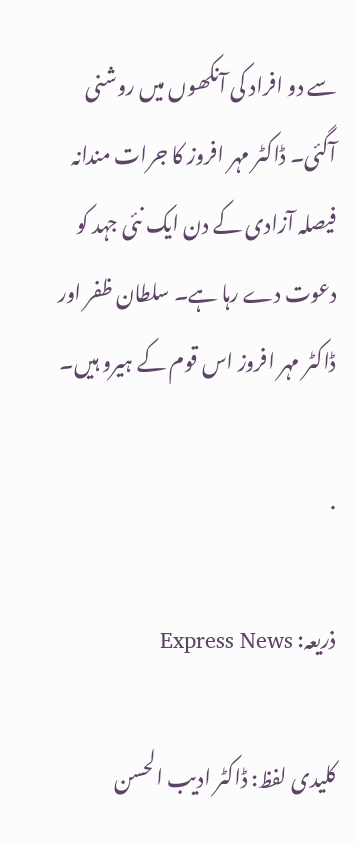سے دو افراد کی آنکھوں میں روشنی آگئی۔ ڈاکٹر مہر افروز کا جرات مندانہ فیصلہ آزادی کے دن ایک نئی جہد کو دعوت دے رہا ہے۔ سلطان ظفر اور ڈاکٹر مہر افروز اس قوم کے ہیرو ہیں۔

.

ذریعہ: Express News

کلیدی لفظ: ڈاکٹر ادیب الحسن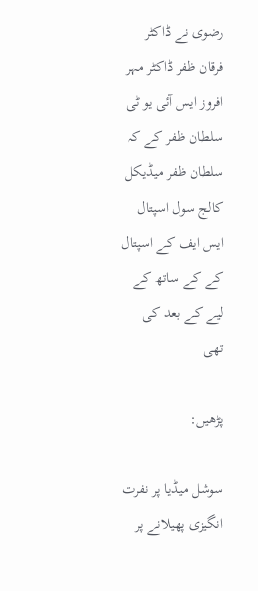رضوی نے ڈاکٹر فرقان ظفر ڈاکٹر مہر افروز ایس آئی یو ٹی سلطان ظفر کے کہ سلطان ظفر میڈیکل کالج سول اسپتال ایس ایف کے اسپتال کے کے ساتھ کے لیے کے بعد کی تھی

پڑھیں:

سوشل میڈیا پر نفرت انگیزی پھیلانے پر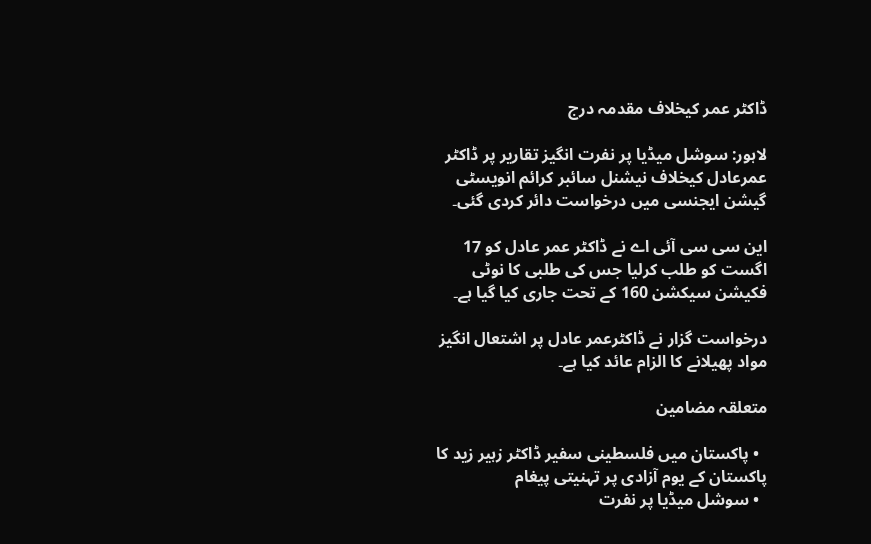ڈاکٹر عمر کیخلاف مقدمہ درج

لاہور: سوشل میڈیا پر نفرت انگیز تقاریر پر ڈاکٹر عمرعادل کیخلاف نیشنل سائبر کرائم انویسٹی گیشن ایجنسی میں درخواست دائر کردی گئی۔

این سی سی آئی اے نے ڈاکٹر عمر عادل کو 17 اگست کو طلب کرلیا جس کی طلبی کا نوٹی فکیشن سیکشن 160 کے تحت جاری کیا گیا ہے۔

درخواست گزار نے ڈاکٹرعمر عادل پر اشتعال انگیز مواد پھیلانے کا الزام عائد کیا ہے۔

متعلقہ مضامین

  • پاکستان میں فلسطینی سفیر ڈاکٹر زہیر زید کا پاکستان کے یوم آزادی پر تہنیتی پیغام
  • سوشل میڈیا پر نفرت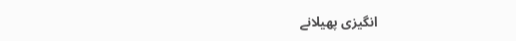انگیزی پھیلانے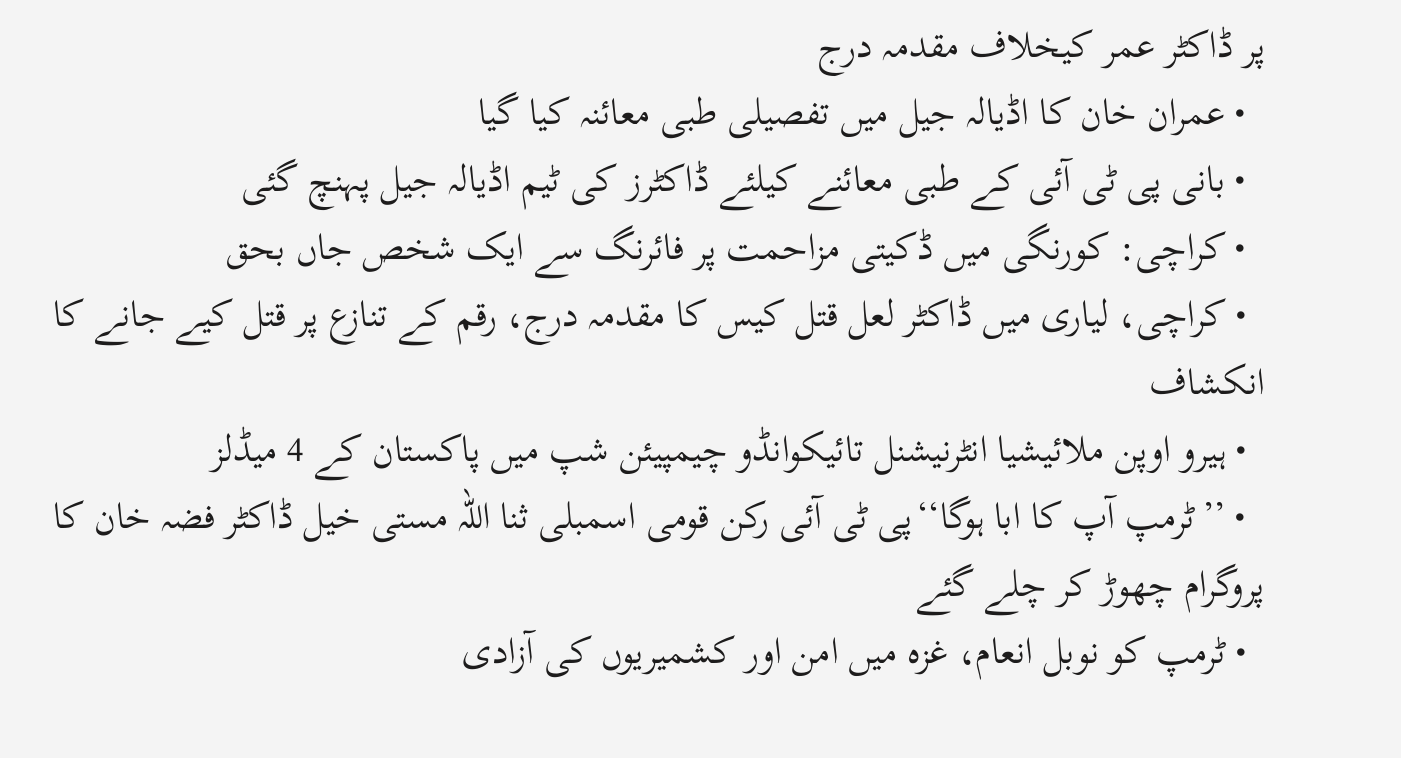پر ڈاکٹر عمر کیخلاف مقدمہ درج
  • عمران خان کا اڈیالہ جیل میں تفصیلی طبی معائنہ کیا گیا
  • بانی پی ٹی آئی کے طبی معائنے کیلئے ڈاکٹرز کی ٹیم اڈیالہ جیل پہنچ گئی
  • کراچی: کورنگی میں ڈکیتی مزاحمت پر فائرنگ سے ایک شخص جاں بحق
  • کراچی، لیاری میں ڈاکٹر لعل قتل کیس کا مقدمہ درج، رقم کے تنازع پر قتل کیے جانے کا انکشاف
  • ہیرو اوپن ملائیشیا انٹرنیشنل تائیکوانڈو چیمپیئن شپ میں پاکستان کے 4 میڈلز
  • ’’ٹرمپ آپ کا ابا ہوگا‘‘پی ٹی آئی رکن قومی اسمبلی ثنا اللہ مستی خیل ڈاکٹر فضہ خان کا پروگرام چھوڑ کر چلے گئے
  • ٹرمپ کو نوبل انعام، غزہ میں امن اور کشمیریوں کی آزادی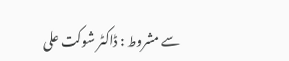سے مشروط : ڈاکٹر شوکت علی